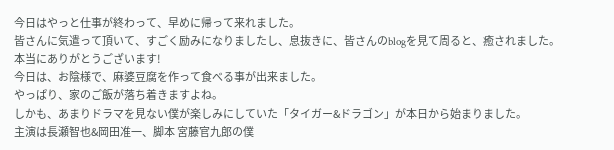今日はやっと仕事が終わって、早めに帰って来れました。
皆さんに気遣って頂いて、すごく励みになりましたし、息抜きに、皆さんのblogを見て周ると、癒されました。
本当にありがとうございます!
今日は、お陰様で、麻婆豆腐を作って食べる事が出来ました。
やっぱり、家のご飯が落ち着きますよね。
しかも、あまりドラマを見ない僕が楽しみにしていた「タイガー&ドラゴン」が本日から始まりました。
主演は長瀬智也&岡田准一、脚本 宮藤官九郎の僕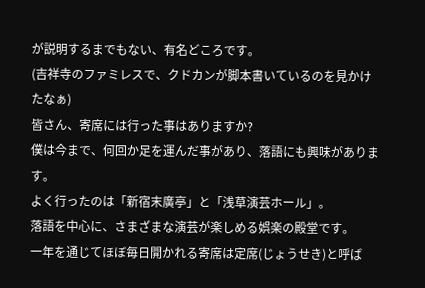が説明するまでもない、有名どころです。
(吉祥寺のファミレスで、クドカンが脚本書いているのを見かけたなぁ)
皆さん、寄席には行った事はありますか?
僕は今まで、何回か足を運んだ事があり、落語にも興味があります。
よく行ったのは「新宿末廣亭」と「浅草演芸ホール」。
落語を中心に、さまざまな演芸が楽しめる娯楽の殿堂です。
一年を通じてほぼ毎日開かれる寄席は定席(じょうせき)と呼ば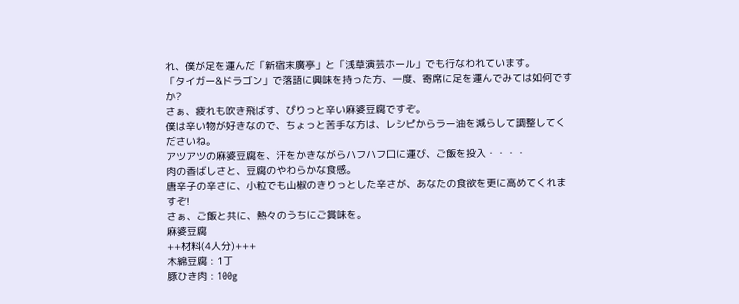れ、僕が足を運んだ「新宿末廣亭」と「浅草演芸ホール」でも行なわれています。
「タイガー&ドラゴン」で落語に興味を持った方、一度、寄席に足を運んでみては如何ですか?
さぁ、疲れも吹き飛ばす、ぴりっと辛い麻婆豆腐ですぞ。
僕は辛い物が好きなので、ちょっと苦手な方は、レシピからラー油を減らして調整してくださいね。
アツアツの麻婆豆腐を、汗をかきながらハフハフ口に運び、ご飯を投入・・・・
肉の香ばしさと、豆腐のやわらかな食感。
唐辛子の辛さに、小粒でも山椒のきりっとした辛さが、あなたの食欲を更に高めてくれますぞ!
さぁ、ご飯と共に、熱々のうちにご賞味を。
麻婆豆腐
++材料(4人分)+++
木綿豆腐 : 1丁
豚ひき肉 : 100g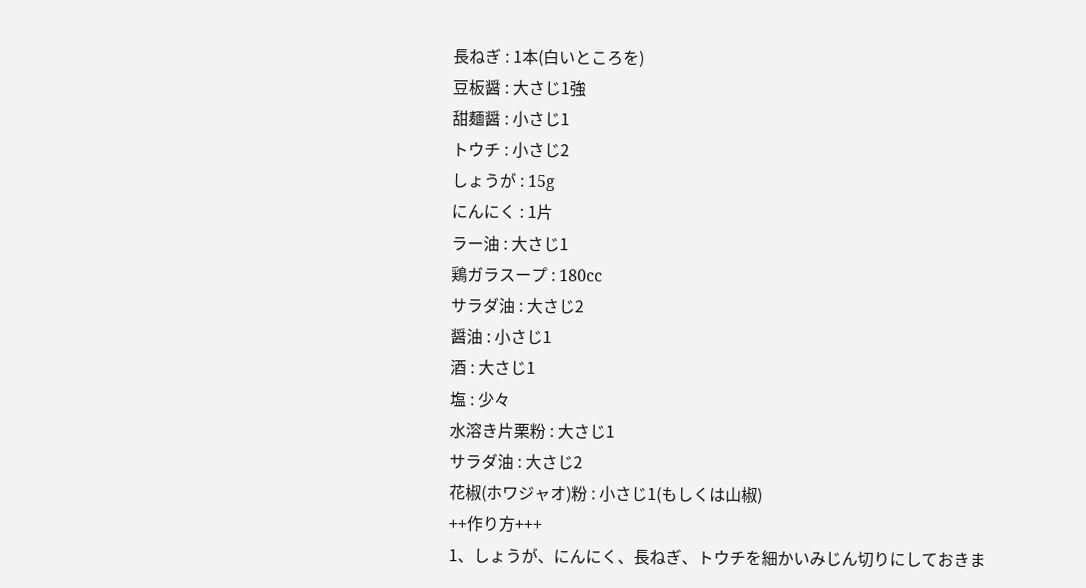長ねぎ : 1本(白いところを)
豆板醤 : 大さじ1強
甜麺醤 : 小さじ1
トウチ : 小さじ2
しょうが : 15g
にんにく : 1片
ラー油 : 大さじ1
鶏ガラスープ : 180cc
サラダ油 : 大さじ2
醤油 : 小さじ1
酒 : 大さじ1
塩 : 少々
水溶き片栗粉 : 大さじ1
サラダ油 : 大さじ2
花椒(ホワジャオ)粉 : 小さじ1(もしくは山椒)
++作り方+++
1、しょうが、にんにく、長ねぎ、トウチを細かいみじん切りにしておきま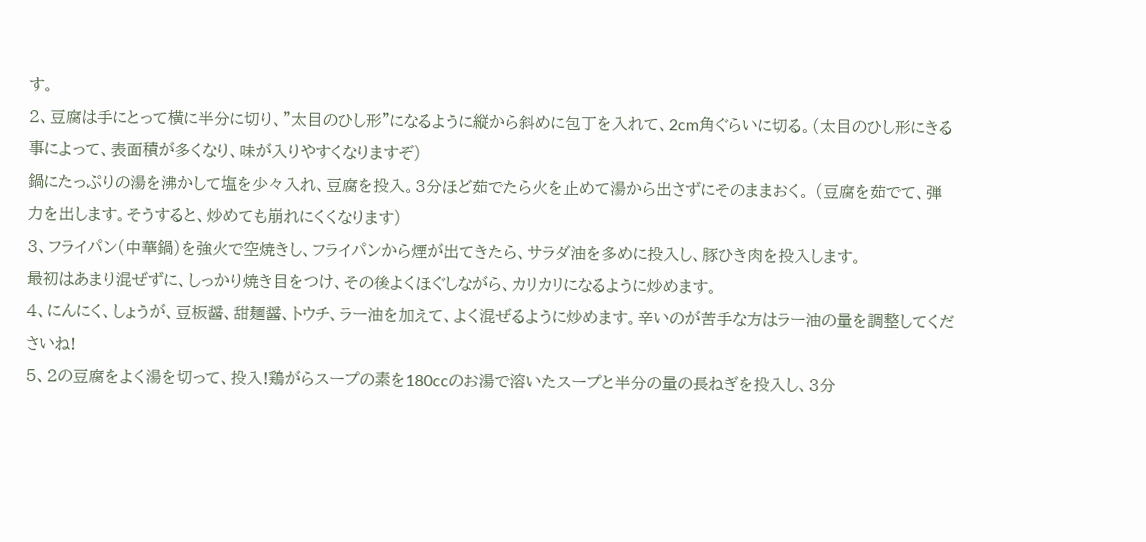す。
2、豆腐は手にとって横に半分に切り、”太目のひし形”になるように縦から斜めに包丁を入れて、2cm角ぐらいに切る。(太目のひし形にきる事によって、表面積が多くなり、味が入りやすくなりますぞ)
鍋にたっぷりの湯を沸かして塩を少々入れ、豆腐を投入。3分ほど茹でたら火を止めて湯から出さずにそのままおく。 (豆腐を茹でて、弾力を出します。そうすると、炒めても崩れにくくなります)
3、フライパン(中華鍋)を強火で空焼きし、フライパンから煙が出てきたら、サラダ油を多めに投入し、豚ひき肉を投入します。
最初はあまり混ぜずに、しっかり焼き目をつけ、その後よくほぐしながら、カリカリになるように炒めます。
4、にんにく、しょうが、豆板醤、甜麺醤、トウチ、ラー油を加えて、よく混ぜるように炒めます。辛いのが苦手な方はラー油の量を調整してくださいね!
5、2の豆腐をよく湯を切って、投入!鶏がらスープの素を180ccのお湯で溶いたスープと半分の量の長ねぎを投入し、3分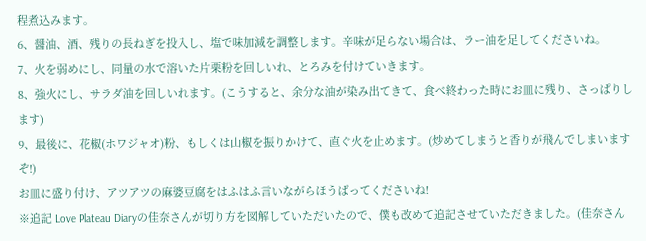程煮込みます。
6、醤油、酒、残りの長ねぎを投入し、塩で味加減を調整します。辛味が足らない場合は、ラー油を足してくださいね。
7、火を弱めにし、同量の水で溶いた片栗粉を回しいれ、とろみを付けていきます。
8、強火にし、サラダ油を回しいれます。(こうすると、余分な油が染み出てきて、食べ終わった時にお皿に残り、さっぱりします)
9、最後に、花椒(ホワジャオ)粉、もしくは山椒を振りかけて、直ぐ火を止めます。(炒めてしまうと香りが飛んでしまいますぞ!)
お皿に盛り付け、アツアツの麻婆豆腐をはふはふ言いながらほうばってくださいね!
※追記 Love Plateau Diaryの佳奈さんが切り方を図解していただいたので、僕も改めて追記させていただきました。(佳奈さん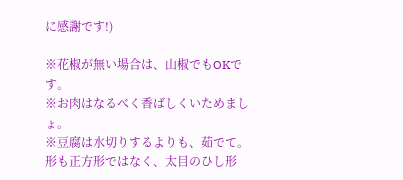に感謝です!)

※花椒が無い場合は、山椒でもOKです。
※お肉はなるべく香ばしくいためましょ。
※豆腐は水切りするよりも、茹でて。形も正方形ではなく、太目のひし形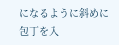になるように斜めに包丁を入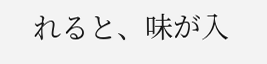れると、味が入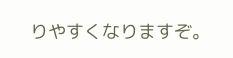りやすくなりますぞ。